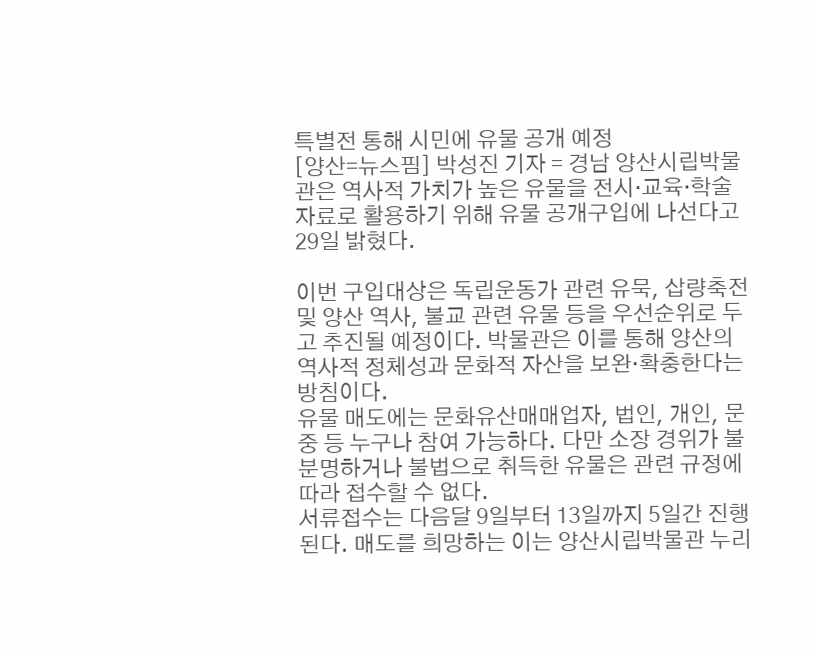특별전 통해 시민에 유물 공개 예정
[양산=뉴스핌] 박성진 기자 = 경남 양산시립박물관은 역사적 가치가 높은 유물을 전시·교육·학술자료로 활용하기 위해 유물 공개구입에 나선다고 29일 밝혔다.

이번 구입대상은 독립운동가 관련 유묵, 삽량축전 및 양산 역사, 불교 관련 유물 등을 우선순위로 두고 추진될 예정이다. 박물관은 이를 통해 양산의 역사적 정체성과 문화적 자산을 보완·확충한다는 방침이다.
유물 매도에는 문화유산매매업자, 법인, 개인, 문중 등 누구나 참여 가능하다. 다만 소장 경위가 불분명하거나 불법으로 취득한 유물은 관련 규정에 따라 접수할 수 없다.
서류접수는 다음달 9일부터 13일까지 5일간 진행된다. 매도를 희망하는 이는 양산시립박물관 누리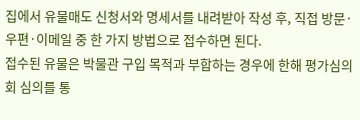집에서 유물매도 신청서와 명세서를 내려받아 작성 후, 직접 방문·우편·이메일 중 한 가지 방법으로 접수하면 된다.
접수된 유물은 박물관 구입 목적과 부합하는 경우에 한해 평가심의회 심의를 통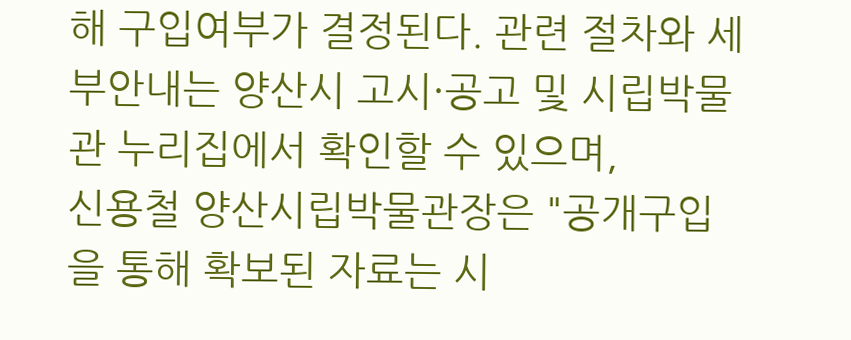해 구입여부가 결정된다. 관련 절차와 세부안내는 양산시 고시·공고 및 시립박물관 누리집에서 확인할 수 있으며,
신용철 양산시립박물관장은 "공개구입을 통해 확보된 자료는 시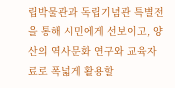립박물관과 독립기념관 특별전을 통해 시민에게 선보이고, 양산의 역사문화 연구와 교육자료로 폭넓게 활용할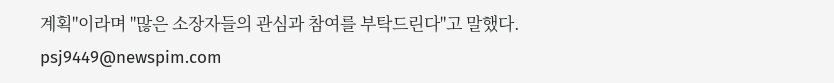계획"이라며 "많은 소장자들의 관심과 참여를 부탁드린다"고 말했다.
psj9449@newspim.com